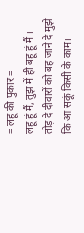= लहू की पुकार =
लहू हूं मैं, तुझ में ही बहू हूं मैं ।
तोड़ दे दीवारों को बह जाने दे मुझे
कि आ सकूं किसी के काम।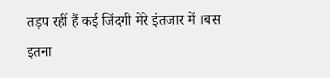तड़प रहीं हैं कई जिंदगी मेरे इंतजार में ।बस इतना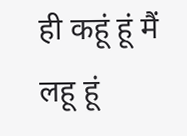ही कहूं हूं मैं लहू हूं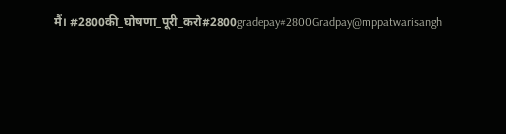मैं। #2800की_घोषणा_पूरी_करो#2800gradepay#2800Gradpay@mppatwarisangh